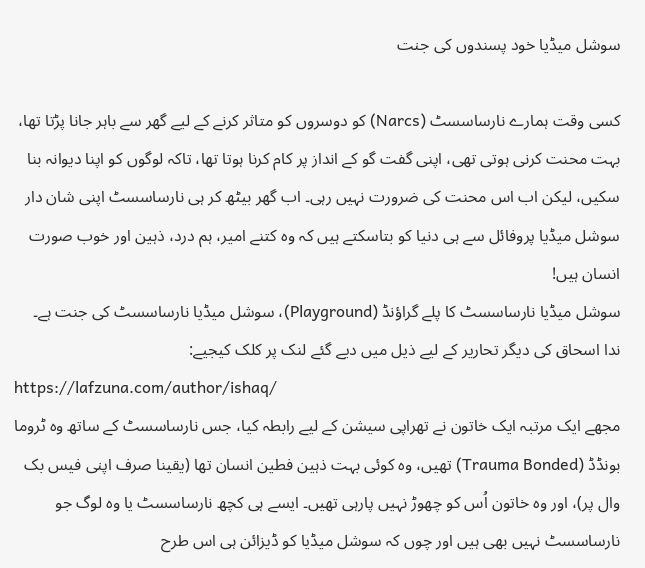سوشل میڈیا خود پسندوں کی جنت

کسی وقت ہمارے نارساسسٹ (Narcs) کو دوسروں کو متاثر کرنے کے لیے گھر سے باہر جانا پڑتا تھا، بہت محنت کرنی ہوتی تھی، اپنی گفت گو کے انداز پر کام کرنا ہوتا تھا، تاکہ لوگوں کو اپنا دیوانہ بنا سکیں، لیکن اب اس محنت کی ضرورت نہیں رہی۔ اب گھر بیٹھ کر ہی نارساسسٹ اپنی شان دار سوشل میڈیا پروفائل سے ہی دنیا کو بتاسکتے ہیں کہ وہ کتنے امیر، ہم درد، ذہین اور خوب صورت انسان ہیں!
سوشل میڈیا نارساسسٹ کا پلے گراؤنڈ (Playground)، سوشل میڈیا نارساسسٹ کی جنت ہے۔
ندا اسحاق کی دیگر تحاریر کے لیے ذیل میں دیے گئے لنک پر کلک کیجیے:
https://lafzuna.com/author/ishaq/
مجھے ایک مرتبہ ایک خاتون نے تھراپی سیشن کے لیے رابطہ کیا، جس نارساسسٹ کے ساتھ وہ ٹروما بونڈڈ (Trauma Bonded) تھیں، وہ کوئی بہت ذہین فطین انسان تھا (یقینا صرف اپنی فیس بک وال پر)، اور وہ خاتون اُس کو چھوڑ نہیں پارہی تھیں۔ ایسے ہی کچھ نارساسسٹ یا وہ لوگ جو نارساسسٹ نہیں بھی ہیں اور چوں کہ سوشل میڈیا کو ڈیزائن ہی اس طرح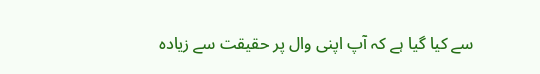سے کیا گیا ہے کہ آپ اپنی وال پر حقیقت سے زیادہ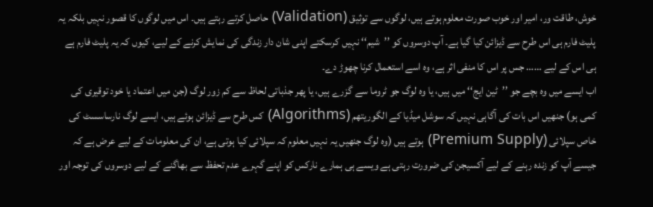خوش، طاقت ور، امیر اور خوب صورت معلوم ہوتے ہیں، لوگوں سے توثیق (Validation) حاصل کرتے رہتے ہیں۔ اس میں لوگوں کا قصور نہیں بلکہ یہ پلیٹ فارم ہی اس طرح سے ڈیزائن کیا گیا ہے۔ آپ دوسروں کو ’’شیم‘‘ نہیں کرسکتے اپنی شان دار زندگی کی نمایش کرنے کے لیے، کیوں کہ یہ پلیٹ فارم ہے ہی اس کے لیے …… جس پر اس کا منفی اثر ہے، وہ اسے استعمال کرنا چھوڑ دے۔
اب ایسے میں وہ بچے جو ’’ٹین ایج‘‘ میں ہیں، یا وہ لوگ جو ٹروما سے گزرے ہیں، یا پھر جذباتی لحاظ سے کم زور لوگ (جن میں اعتماد یا خود توقیری کی کمی ہو) جنھیں اس بات کی آگاہی نہیں کہ سوشل میڈیا کے الگوریتھم (Algorithms) کس طرح سے ڈیزائن ہوئے ہیں، ایسے لوگ نارساسسٹ کی خاص سپلائی (Premium Supply) ہوتے ہیں (وہ لوگ جنھیں یہ نہیں معلوم کہ سپلائی کیا ہوتی ہے، ان کی معلومات کے لیے عرض ہے کہ جیسے آپ کو زندہ رہنے کے لیے آکسیجن کی ضرورت رہتی ہے ویسے ہی ہمارے نارکس کو اپنے گہرے عدم تحفظ سے بھاگنے کے لیے دوسروں کی توجہ اور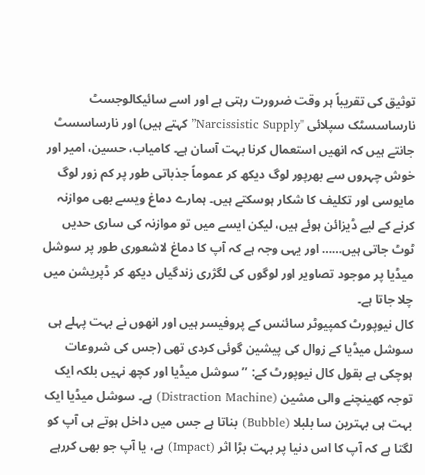توثیق کی تقریباً ہر وقت ضرورت رہتی ہے اور اسے سائیکالوجسٹ نارساسسٹک سپلائی "Narcissistic Supply”کہتے ہیں) اور نارساسسٹ جانتے ہیں کہ انھیں استعمال کرنا بہت آسان ہے۔ کامیاب، حسین، امیر اور خوش چہروں سے بھرپور لوگ دیکھ کر عموماً جذباتی طور پر کم زور لوگ مایوسی اور تکلیف کا شکار ہوسکتے ہیں۔ ہمارے دماغ ویسے بھی موازنہ کرنے کے لیے ڈیزائن ہوئے ہیں، لیکن ایسے میں تو موازنہ کی ساری حدیں ٹوٹ جاتی ہیں…… اور یہی وجہ ہے کہ آپ کا دماغ لاشعوری طور پر سوشل میڈیا پر موجود تصاویر اور لوگوں کی لگژری زندگیاں دیکھ کر ڈپریشن میں چلا جاتا ہے۔
کال نیوپورٹ کمپیوٹر سائنس کے پروفیسر ہیں اور انھوں نے بہت پہلے ہی سوشل میڈیا کے زوال کی پیشین گوئی کردی تھی (جس کی شروعات ہوچکی ہے بقول کال نیوپورٹ کے: ’’سوشل میڈیا اور کچھ نہیں بلکہ ایک توجہ کھینچنے والی مشین (Distraction Machine) ہے۔ سوشل میڈیا ایک بہت ہی بہترین سا بلبلا (Bubble) بناتا ہے جس میں داخل ہوتے ہی آپ کو لگتا ہے کہ آپ کا اس دنیا پر بہت بڑا اثر (Impact) ہے، یا آپ جو بھی کررہے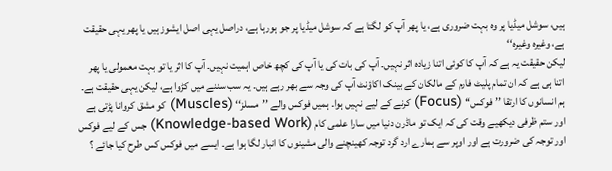ہیں، سوشل میڈیا پر وہ بہت ضروری ہے، یا پھر آپ کو لگتا ہے کہ سوشل میڈیا پر جو ہورہا ہے، دراصل یہی اصل ایشوز ہیں یا پھر یہی حقیقت ہے، وغیرہ وغیرہ‘‘
لیکن حقیقت یہ ہے کہ آپ کا کوئی اتنا زیادہ اثر نہیں۔ آپ کی بات کی یا آپ کی کچھ خاص اہمیت نہیں۔ آپ کا اثر یا تو بہت معمولی یا پھر اتنا ہی ہے کہ ان تمام پلیٹ فارم کے مالکان کے بینک اکاؤنٹ آپ کی وجہ سے بھر رہے ہیں۔ یہ سب سننے میں کڑوا ہے، لیکن یہی حقیقت ہے۔
ہم انسانوں کا ارتقا ’’فوکس‘‘ (Focus) کرنے کے لیے نہیں ہوا۔ ہمیں فوکس والے ’’مسلز‘‘ (Muscles) کو مشق کروانا پڑتی ہے اور ستم ظرفی دیکھیے وقت کی کہ ایک تو ماڈرن دنیا میں سارا علمی کام (Knowledge-based Work) جس کے لیے فوکس اور توجہ کی ضرورت ہے اور اوپر سے ہمارے ارد گرد توجہ کھینچنے والی مشینوں کا انبار لگا ہوا ہے۔ ایسے میں فوکس کس طرح کیا جائے ؟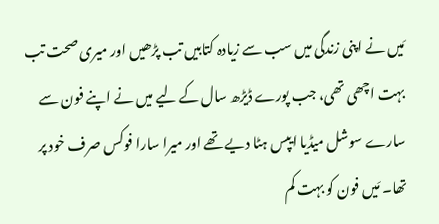مَیں نے اپنی زندگی میں سب سے زیادہ کتابیں تب پڑھیں اور میری صحت تب بہت اچھی تھی، جب پورے ڈیڑھ سال کے لیے میں نے اپنے فون سے سارے سوشل میڈیا ایپس ہٹا دیے تھے اور میرا سارا فوکس صرف خود پر تھا۔ مَیں فون کو بہت کم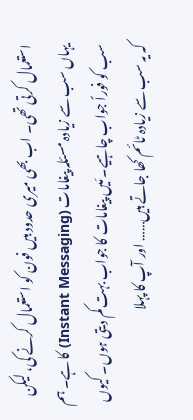استعمال کرتی تھی۔ اب بھی میری حدود ہیں فون کو استعمال کرنے کی، لیکن یہاں سب سے زیادہ مسئلہ پیغامات (Instant Messaging) کا ہے۔ ہم سب کو فوراً جواب چاہیے۔ مَیں پیغامات کا جواب بہت کم دیتی ہوں۔ کیوں کہ یہ سب سے زیادہ ٹائم کھا جاتے ہیں…… اور آپ کا پہلا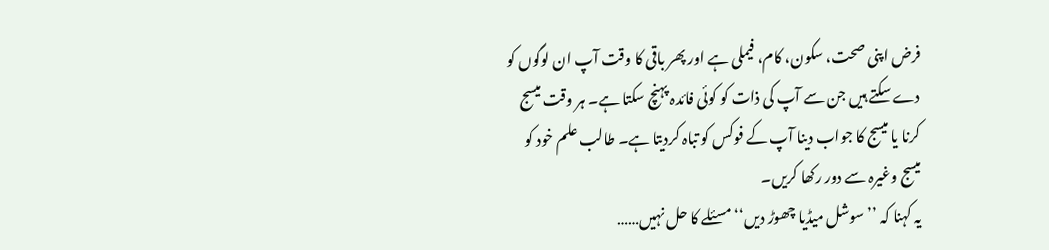فرض اپنی صحت، سکون، کام، فیملی ہے اور پھر باقی کا وقت آپ ان لوگوں کو دے سکتے ہیں جن سے آپ کی ذات کو کوئی فائدہ پہنچ سکتا ہے۔ ہر وقت میسج کرنا یا میسج کا جواب دینا آپ کے فوکس کو تباہ کردیتا ہے۔ طالب علم خود کو میسج وغیرہ سے دور رکھا کریں۔
یہ کہنا کہ ’’سوشل میڈیا چھوڑ دیں‘‘ مسئلے کا حل نہیں……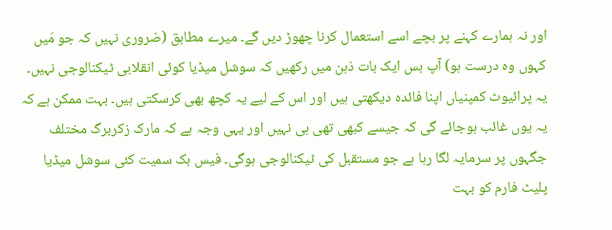اور نہ ہمارے کہنے پر بچے اسے استعمال کرنا چھوڑ دیں گے۔ میرے مطابق (ضروری نہیں کہ جو مَیں کہوں وہ درست ہو) آپ بس ایک بات ذہن میں رکھیں کہ سوشل میڈیا کوئی انقلابی ٹیکنالوجی نہیں۔ یہ پرائیوٹ کمپنیاں اپنا فائدہ دیکھتی ہیں اور اس کے لیے یہ کچھ بھی کرسکتی ہیں۔ بہت ممکن ہے کہ یہ یوں غائب ہوجائے گی کہ جیسے کبھی تھی ہی نہیں اور یہی وجہ ہے کہ مارک زکربرگ مختلف جگہوں پر سرمایہ لگا رہا ہے جو مستقبل کی ٹیکنالوجی ہوگی۔ فیس بک سمیت کئی سوشل میڈیا پلیٹ فارم کو بہت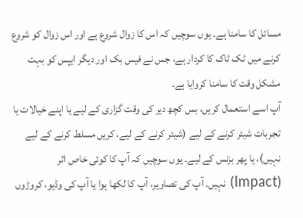مسائل کا سامنا ہے۔ یوں سوچیں کہ اس کا زوال شروع ہے اور اس زوال کو شروع کرنے میں ٹک ٹاک کا کردار ہے، جس نے فیس بک اور دیگر ایپس کو بہت مشکل وقت کا سامنا کروایا ہے۔
آپ اسے استعمال کریں، بس کچھ دیر کی وقت گزاری کے لیے یا اپنے خیالات یا تجربات شیئر کرنے کے لیے (شیئر کرنے کے لیے، کریں مسلط کرنے کے لیے نہیں)، یا پھر بزنس کے لیے۔ یوں سوچیں کہ آپ کا کوئی خاص اثر (Impact) نہیں۔ آپ کی تصاویر، آپ کا لکھا ہوا یا آپ کی وڈیو، کروڑوں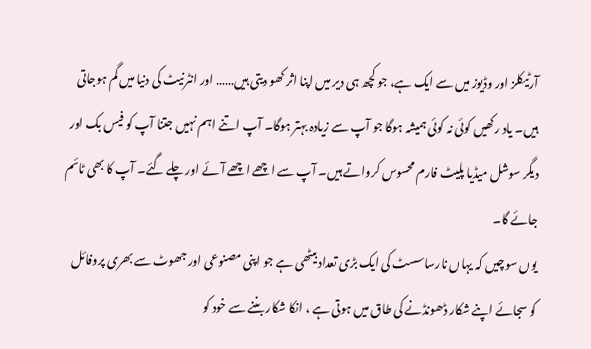آرٹیکلز اور وڈیوز میں سے ایک ہے، جو کچھ ہی دیر میں اپنا اثر کھو دیتی ہیں…… اور انٹرنیٹ کی دنیا میں گم ہوجاتی ہیں۔ یاد رکھیں کوئی نہ کوئی ہمیشہ ہوگا جو آپ سے زیادہ بہتر ہوگا۔ آپ اتنے اہم نہیں جتنا آپ کو فیس بک اور دیگر سوشل میڈیا پلیٹ فارم محسوس کرواتے ہیں۔ آپ سے اچھے اچھے آئے اور چلے گئے۔ آپ کا بھی ٹائم جائے گا۔
یوں سوچیں کہ یہاں نارساسسٹ کی ایک بڑی تعداد بیٹھی ہے جو اپنی مصنوعی اور جھوٹ سے بھری پروفائل کو سجائے اپنے شکار ڈھونڈنے کی طاق میں ہوتی ہے ، انکا شکار بننے سے خود کو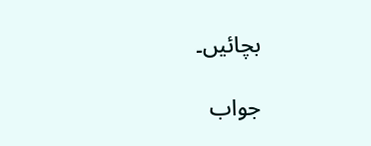بچائیں۔

جواب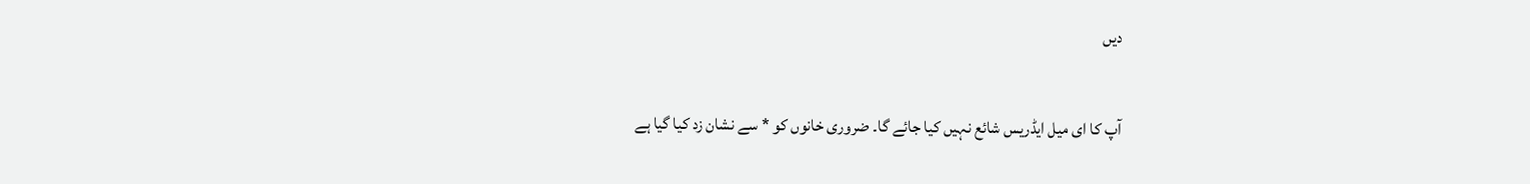دیں

آپ کا ای میل ایڈریس شائع نہیں کیا جائے گا۔ ضروری خانوں کو * سے نشان زد کیا گیا ہے